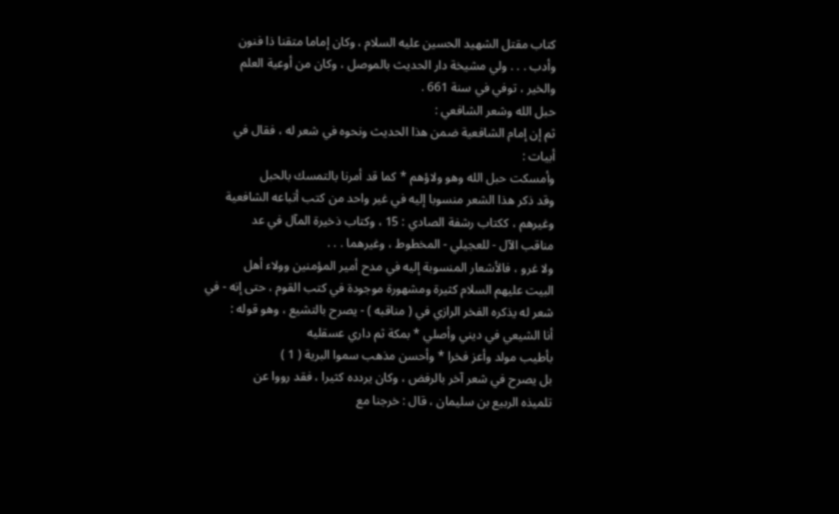كتاب مقتل الشهيد الحسين عليه السلام ، وكان إماما متقنا ذا فنون
وأدب . . . ولي مشيخة دار الحديث بالموصل ، وكان من أوعية العلم
والخير ، توفي في سنة 661 .
حبل الله وشعر الشافعي :
ثم إن إمام الشافعية ضمن هذا الحديث ونحوه في شعر له ، فقال في
أبيات :
وأمسكت حبل الله وهو ولاؤهم * كما قد أمرنا بالتمسك بالحبل
وقد ذكر هذا الشعر منسوبا إليه في غير واحد من كتب أتباعه الشافعية
وغيرهم ، ككتاب رشفة الصادي : 15 ، وكتاب ذخيرة المآل في عد
مناقب الآل - للعجيلي - المخطوط ، وغيرهما . . .
ولا غرو ، فالأشعار المنسوبة إليه في مدح أمير المؤمنين وولاء أهل
البيت عليهم السلام كثيرة ومشهورة موجودة في كتب القوم ، حتى إنه - في
شعر له يذكره الفخر الرازي في ( مناقبه ) - يصرح بالتشيع ، وهو قوله :
أنا الشيعي في ديني وأصلي * بمكة ثم داري عسقليه
بأطيب مولد وأعز فخرا * وأحسن مذهب سموا البرية ( 1 )
بل يصرح في شعر آخر بالرفض ، وكان يردده كثيرا ، فقد رووا عن
تلميذه الربيع بن سليمان ، قال : خرجنا مع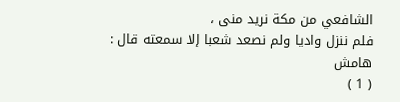الشافعي من مكة نريد منى ،
فلم ننزل واديا ولم نصعد شعبا إلا سمعته قال :
هامش
( 1 )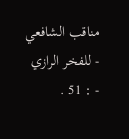مناقب الشافعي - للفخر الرازي - : 51 .